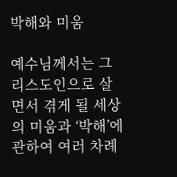박해와 미움

예수님께서는 그리스도인으로 살면서 겪게 될 세상의 미움과 ‘박해’에 관하여 여러 차례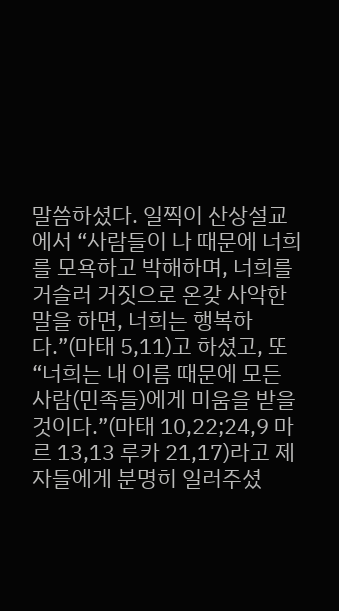말씀하셨다. 일찍이 산상설교에서 “사람들이 나 때문에 너희를 모욕하고 박해하며, 너희를 거슬러 거짓으로 온갖 사악한 말을 하면, 너희는 행복하다.”(마태 5,11)고 하셨고, 또 “너희는 내 이름 때문에 모든 사람(민족들)에게 미움을 받을 것이다.”(마태 10,22;24,9 마르 13,13 루카 21,17)라고 제자들에게 분명히 일러주셨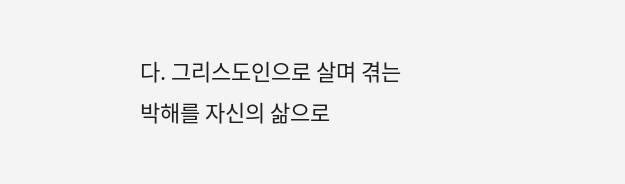다. 그리스도인으로 살며 겪는 박해를 자신의 삶으로